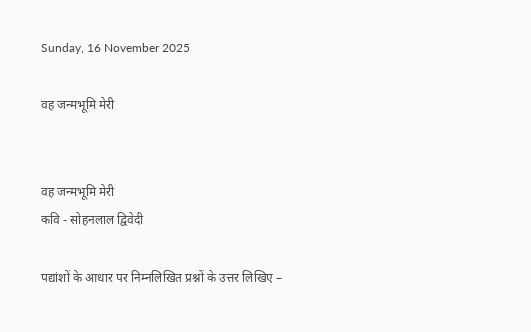Sunday, 16 November 2025

वह जन्मभूमि मेरी


वह जन्मभूमि मेरी
कवि - सोहनलाल द्विवेदी

पद्यांशों के आधार पर निम्नलिखित प्रश्नों के उत्तर लिखिए –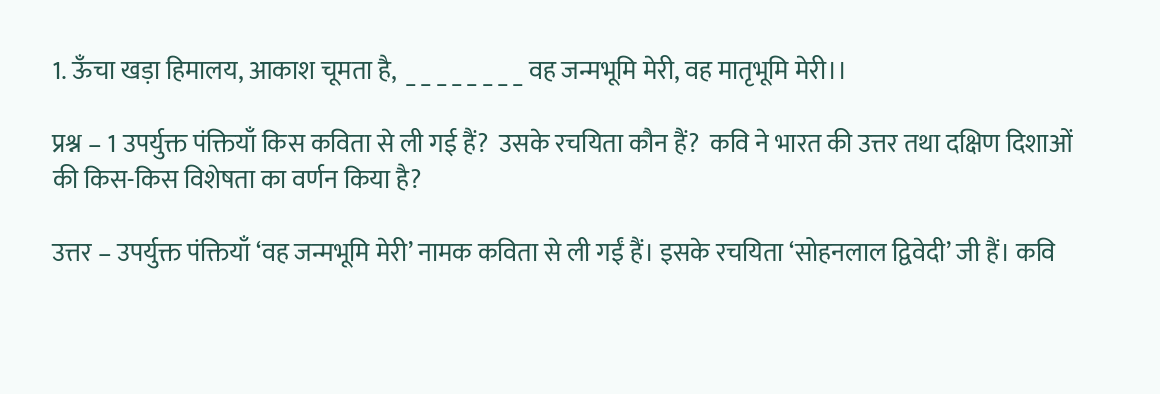1. ऊँचा खड़ा हिमालय, आकाश चूमता है,  _ _ _ _ _ _ _ _ वह जन्मभूमि मेरी, वह मातृभूमि मेरी।।

प्रश्न – 1 उपर्युक्त पंक्तियाँ किस कविता से ली गई हैं?  उसके रचयिता कौन हैं?  कवि ने भारत की उत्तर तथा दक्षिण दिशाओं की किस-किस विशेषता का वर्णन किया है?

उत्तर – उपर्युक्त पंक्तियाँ ‘वह जन्मभूमि मेरी’ नामक कविता से ली गईं हैं। इसके रचयिता ‘सोहनलाल द्विवेदी’ जी हैं। कवि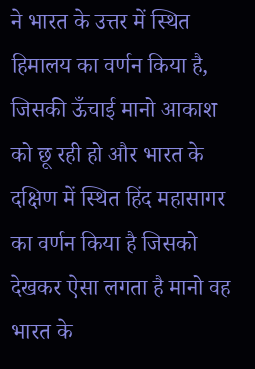ने भारत के उत्तर में स्थित हिमालय का वर्णन किया है,  जिसकी ऊँचाई मानो आकाश को छू रही हो और भारत के दक्षिण में स्थित हिंद महासागर का वर्णन किया है जिसको देखकर ऐसा लगता है मानो वह भारत के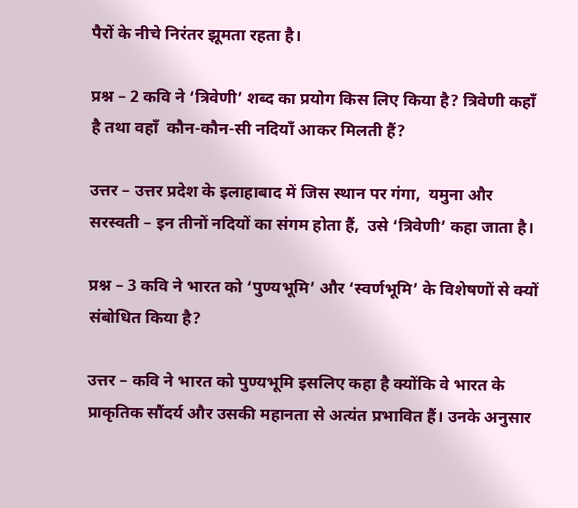पैरों के नीचे निरंतर झूमता रहता है।

प्रश्न – 2 कवि ने ‘त्रिवेणी’ शब्द का प्रयोग किस लिए किया है? त्रिवेणी कहाँ है तथा वहाँ  कौन-कौन-सी नदियाँ आकर मिलती हैं?

उत्तर – उत्तर प्रदेश के इलाहाबाद में जिस स्थान पर गंगा,  यमुना और सरस्वती – इन तीनों नदियों का संगम होता हैं,  उसे ‘त्रिवेणी’ कहा जाता है।

प्रश्न – 3 कवि ने भारत को ‘पुण्यभूमि’ और ‘स्वर्णभूमि’ के विशेषणों से क्यों संबोधित किया है?

उत्तर – कवि ने भारत को पुण्यभूमि इसलिए कहा है क्योंकि वे भारत के प्राकृतिक सौंदर्य और उसकी महानता से अत्यंत प्रभावित हैं। उनके अनुसार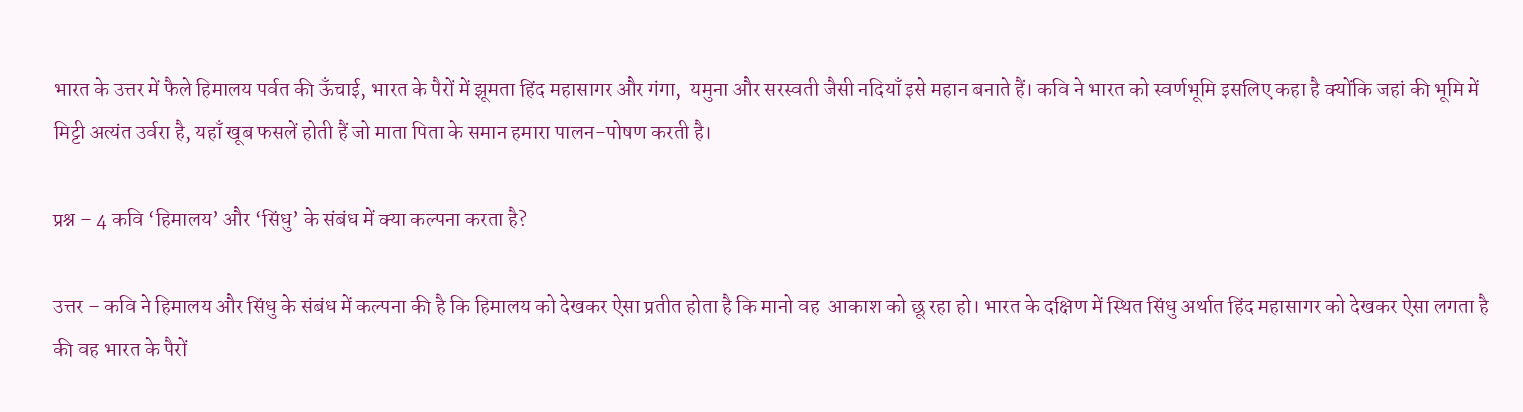भारत के उत्तर में फैले हिमालय पर्वत की ऊँचाई, भारत के पैरों में झूमता हिंद महासागर और गंगा,  यमुना और सरस्वती जैसी नदियाँ इसे महान बनाते हैं। कवि ने भारत को स्वर्णभूमि इसलिए कहा है क्योंकि जहां की भूमि में मिट्टी अत्यंत उर्वरा है, यहाँ खूब फसलें होती हैं जो माता पिता के समान हमारा पालन-पोषण करती है।

प्रश्न – 4 कवि ‘हिमालय’ और ‘सिंधु’ के संबंध में क्या कल्पना करता है?

उत्तर – कवि ने हिमालय और सिंधु के संबंध में कल्पना की है कि हिमालय को देखकर ऐसा प्रतीत होता है कि मानो वह  आकाश को छू रहा हो। भारत के दक्षिण में स्थित सिंधु अर्थात हिंद महासागर को देखकर ऐसा लगता है की वह भारत के पैरों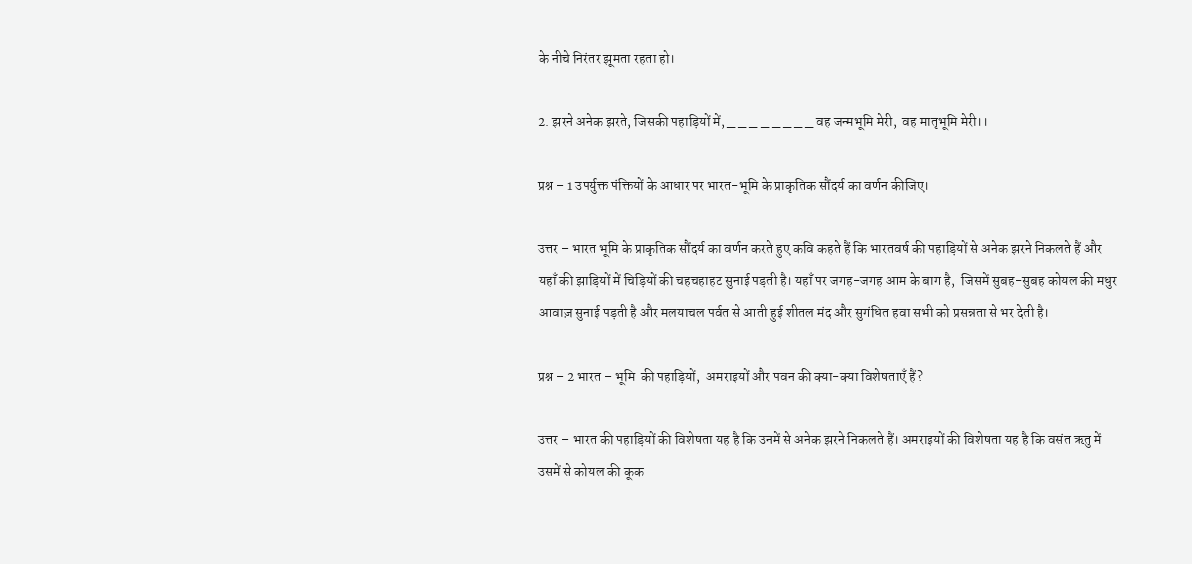के नीचे निरंतर झूमता रहता हो।

2. झरने अनेक झरते, जिसकी पहाड़ियों में, _ _ _ _ _ _ _ _ वह जन्मभूमि मेरी,  वह मातृभूमि मेरी।।

प्रश्न – 1 उपर्युक्त पंक्तियों के आधार पर भारत-भूमि के प्राकृतिक सौंदर्य का वर्णन कीजिए।

उत्तर – भारत भूमि के प्राकृतिक सौंदर्य का वर्णन करते हुए कवि कहते हैं कि भारतवर्ष की पहाड़ियों से अनेक झरने निकलते हैं और यहाँ की झाड़ियों में चिड़ियों की चहचहाहट सुनाई पड़ती है। यहाँ पर जगह-जगह आम के बाग है,  जिसमें सुबह-सुबह कोयल की मधुर आवाज़ सुनाई पड़ती है और मलयाचल पर्वत से आती हुई शीतल मंद और सुगंधित हवा सभी को प्रसन्नता से भर देती है।

प्रश्न – 2 भारत – भूमि  की पहाड़ियों,  अमराइयों और पवन की क्या-क्या विशेषताएँ हैं?

उत्तर – भारत की पहाड़ियों की विशेषता यह है कि उनमें से अनेक झरने निकलते हैं। अमराइयों की विशेषता यह है कि वसंत ऋतु में उसमें से कोयल की कूक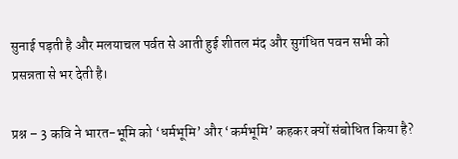सुनाई पड़ती है और मलयाचल पर्वत से आती हुई शीतल मंद और सुगंधित पवन सभी को प्रसन्नता से भर देती है।

प्रश्न – 3 कवि ने भारत-भूमि को ‘धर्मभूमि’ और ‘कर्मभूमि’ कहकर क्यों संबोधित किया है?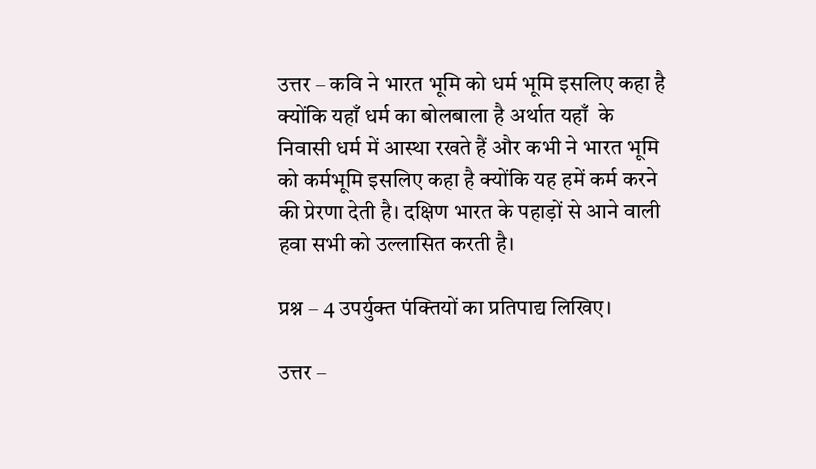उत्तर – कवि ने भारत भूमि को धर्म भूमि इसलिए कहा है क्योंकि यहाँ धर्म का बोलबाला है अर्थात यहाँ  के निवासी धर्म में आस्था रखते हैं और कभी ने भारत भूमि को कर्मभूमि इसलिए कहा है क्योंकि यह हमें कर्म करने की प्रेरणा देती है। दक्षिण भारत के पहाड़ों से आने वाली हवा सभी को उल्लासित करती है।

प्रश्न – 4 उपर्युक्त पंक्तियों का प्रतिपाद्य लिखिए।

उत्तर –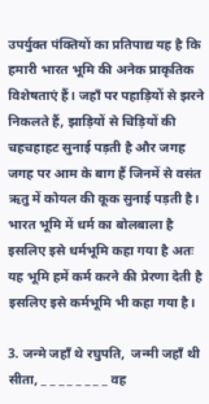उपर्युक्त पंक्तियों का प्रतिपाद्य यह है कि हमारी भारत भूमि की अनेक प्राकृतिक विशेषताएं हैं। जहाँ पर पहाड़ियों से झरने निकलते हैं, झाड़ियों से चिड़ियों की चहचहाहट सुनाई पड़ती है और जगह जगह पर आम के बाग हैं जिनमें से वसंत ऋतु में कोयल की कूक सुनाई पड़ती है। भारत भूमि में धर्म का बोलबाला है इसलिए इसे धर्मभूमि कहा गया है अतः यह भूमि हमें कर्म करने की प्रेरणा देती है इसलिए इसे कर्मभूमि भी कहा गया है।

3. जन्मे जहाँ थे रघुपति,  जन्मी जहाँ थी सीता, _ _ _ _ _ _ _ _ वह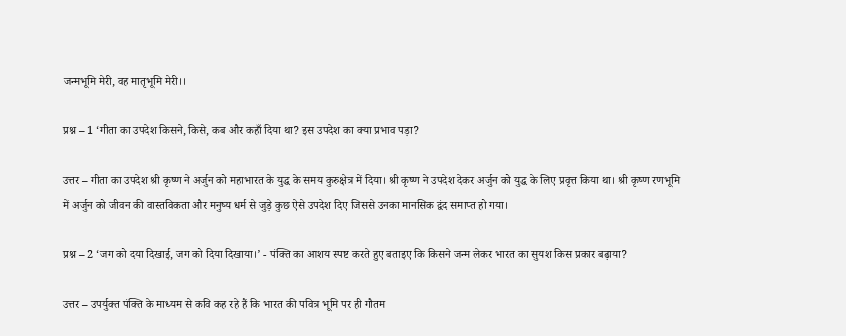जन्मभूमि मेरी, वह मातृभूमि मेरी।।

प्रश्न – 1 ‘गीता का उपदेश किसने, किसे, कब और कहाँ दिया था? इस उपदेश का क्या प्रभाव पड़ा?

उत्तर – गीता का उपदेश श्री कृष्ण ने अर्जुन को महाभारत के युद्ध के समय कुरुक्षेत्र में दिया। श्री कृष्ण ने उपदेश देकर अर्जुन को युद्ध के लिए प्रवृत्त किया था। श्री कृष्ण रणभूमि में अर्जुन को जीवन की वास्तविकता और मनुष्य धर्म से जुड़े कुछ ऐसे उपदेश दिए जिससे उनका मानसिक द्वंद समाप्त हो गया।

प्रश्न – 2 ‘जग को दया दिखाई, जग को दिया दिखाया।’ - पंक्ति का आशय स्पष्ट करते हुए बताइए कि किसने जन्म लेकर भारत का सुयश किस प्रकार बढ़ाया?

उत्तर – उपर्युक्त पंक्ति के माध्यम से कवि कह रहे हैं कि भारत की पवित्र भूमि पर ही गौतम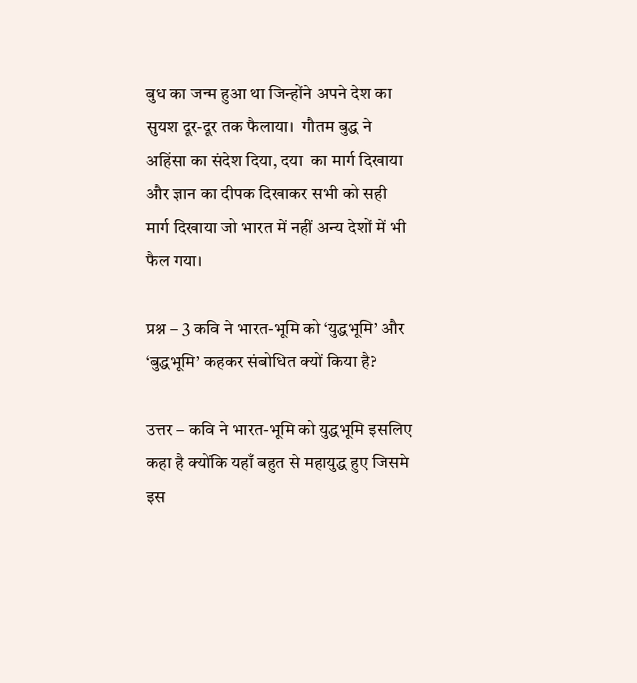बुध का जन्म हुआ था जिन्होंने अपने देश का सुयश दूर-दूर तक फैलाया।  गौतम बुद्ध ने अहिंसा का संदेश दिया, दया  का मार्ग दिखाया और ज्ञान का दीपक दिखाकर सभी को सही मार्ग दिखाया जो भारत में नहीं अन्य देशों में भी फैल गया।

प्रश्न – 3 कवि ने भारत-भूमि को ‘युद्धभूमि’ और ‘बुद्धभूमि’ कहकर संबोधित क्यों किया है?

उत्तर – कवि ने भारत-भूमि को युद्धभूमि इसलिए कहा है क्योंकि यहाँ बहुत से महायुद्ध हुए जिसमे इस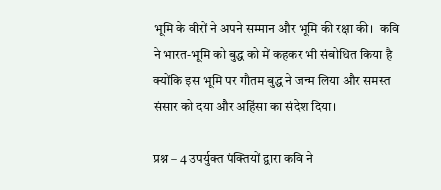भूमि के वीरों ने अपने सम्मान और भूमि की रक्षा की।  कवि ने भारत-भूमि को बुद्ध को में कहकर भी संबोधित किया है क्योंकि इस भूमि पर गौतम बुद्ध ने जन्म लिया और समस्त संसार को दया और अहिंसा का संदेश दिया।

प्रश्न – 4 उपर्युक्त पंक्तियों द्वारा कवि ने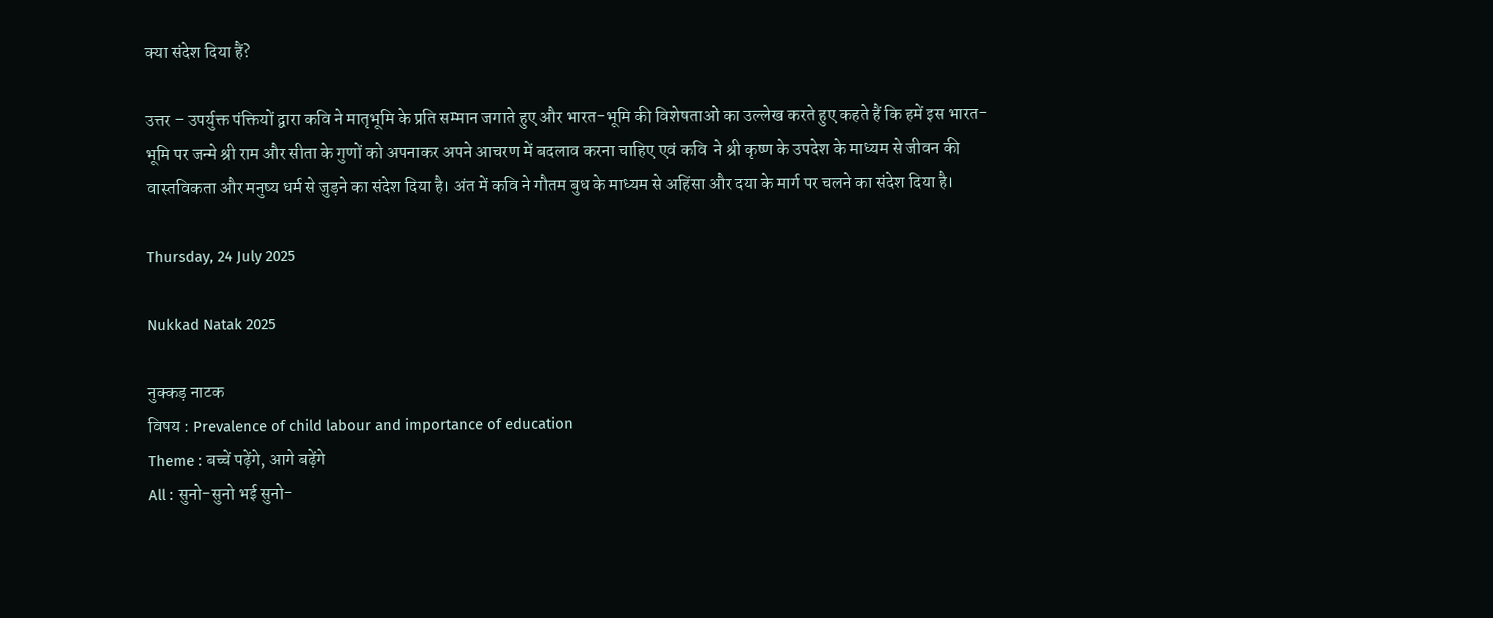क्या संदेश दिया हैं?

उत्तर – उपर्युक्त पंक्तियों द्वारा कवि ने मातृभूमि के प्रति सम्मान जगाते हुए और भारत-भूमि की विशेषताओं का उल्लेख करते हुए कहते हैं कि हमें इस भारत-भूमि पर जन्मे श्री राम और सीता के गुणों को अपनाकर अपने आचरण में बदलाव करना चाहिए एवं कवि  ने श्री कृष्ण के उपदेश के माध्यम से जीवन की वास्तविकता और मनुष्य धर्म से जुड़ने का संदेश दिया है। अंत में कवि ने गौतम बुध के माध्यम से अहिंसा और दया के मार्ग पर चलने का संदेश दिया है।

Thursday, 24 July 2025

Nukkad Natak 2025

नुक्कड़ नाटक
विषय : Prevalence of child labour and importance of education
Theme : बच्चें पढ़ेंगे, आगे बढ़ेंगे
All : सुनो-सुनो भई सुनो-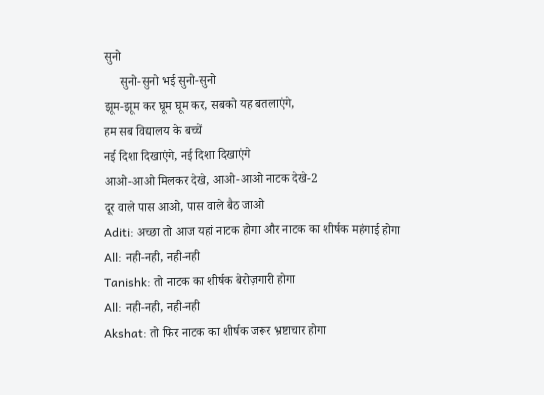सुनो
     सुनो-सुनो भई सुनो-सुनो
झूम-झूम कर घूम घूम कर, सबको यह बतलाएंगे,
हम सब विद्यालय के बच्चें
नई दिशा दिखाएंगे, नई दिशा दिखाएंगे
आओ-आओ मिलकर देखे, आओ-आओ नाटक देखे-2
दूर वाले पास आओ, पास वाले बैठ जाओ
Aditi: अच्छा तो आज यहां नाटक होगा और नाटक का शीर्षक महंगाई होगा
All: नही-नही, नही-नही
Tanishk: तो नाटक का शीर्षक बेरोज़गारी होगा
All: नही-नही, नही-नही
Akshat: तो फिर नाटक का शीर्षक जरूर भ्रष्टाचार होगा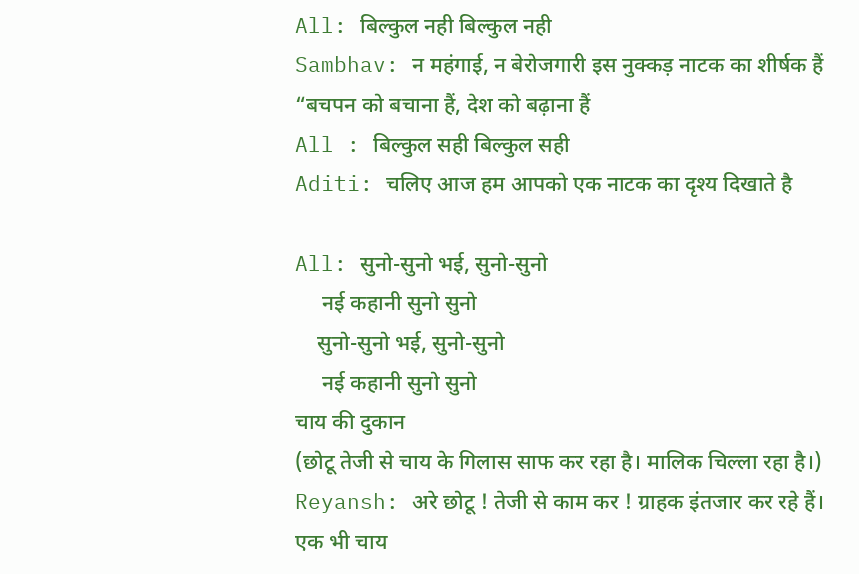All: बिल्कुल नही बिल्कुल नही
Sambhav: न महंगाई, न बेरोजगारी इस नुक्कड़ नाटक का शीर्षक हैं “बचपन को बचाना हैं, देश को बढ़ाना हैं
All : बिल्कुल सही बिल्कुल सही
Aditi: चलिए आज हम आपको एक नाटक का दृश्य दिखाते है

All: सुनो-सुनो भई, सुनो-सुनो
     नई कहानी सुनो सुनो
    सुनो-सुनो भई, सुनो-सुनो
     नई कहानी सुनो सुनो
चाय की दुकान
(छोटू तेजी से चाय के गिलास साफ कर रहा है। मालिक चिल्ला रहा है।)
Reyansh: अरे छोटू ! तेजी से काम कर ! ग्राहक इंतजार कर रहे हैं। एक भी चाय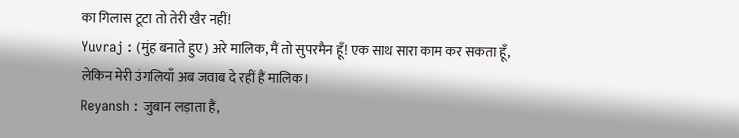का गिलास टूटा तो तेरी खैर नहीं!
Yuvraj : (मुंह बनाते हुए) अरे मालिक, मैं तो सुपरमैन हूँ! एक साथ सारा काम कर सकता हूँ, लेकिन मेरी उंगलियाँ अब जवाब दे रहीं हैं मालिक।
Reyansh : जुबान लड़ाता हैं,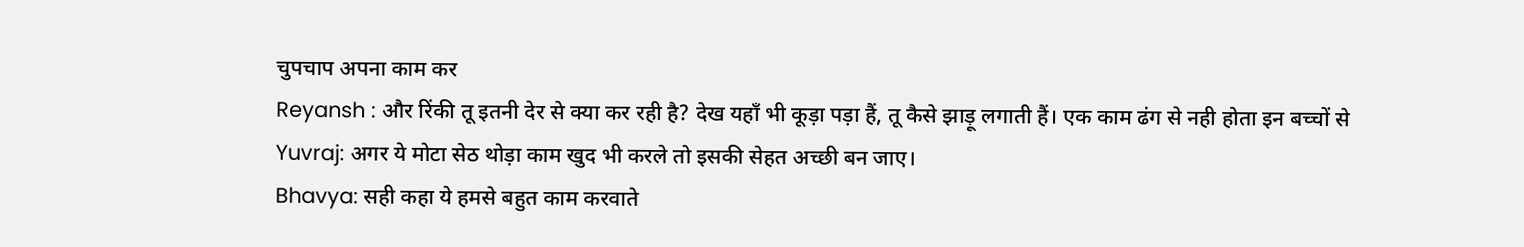चुपचाप अपना काम कर
Reyansh : और रिंकी तू इतनी देर से क्या कर रही है? देख यहाँ भी कूड़ा पड़ा हैं, तू कैसे झाड़ू लगाती हैं। एक काम ढंग से नही होता इन बच्चों से
Yuvraj: अगर ये मोटा सेठ थोड़ा काम खुद भी करले तो इसकी सेहत अच्छी बन जाए।
Bhavya: सही कहा ये हमसे बहुत काम करवाते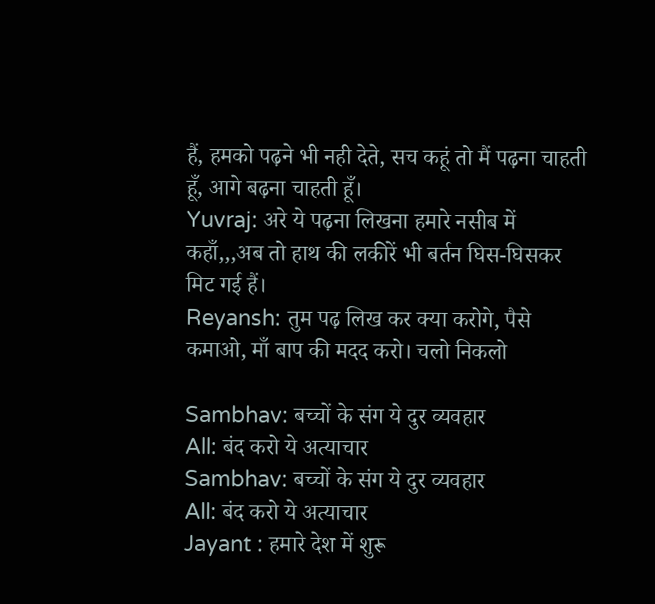हैं, हमको पढ़ने भी नही देते, सच कहूं तो मैं पढ़ना चाहती हूँ, आगे बढ़ना चाहती हूँ।
Yuvraj: अरे ये पढ़ना लिखना हमारे नसीब में कहाँ,,,अब तो हाथ की लकीरें भी बर्तन घिस-घिसकर मिट गई हैं।
Reyansh: तुम पढ़ लिख कर क्या करोगे, पैसे कमाओ, माँ बाप की मदद करो। चलो निकलो

Sambhav: बच्चों के संग ये दुर व्यवहार
All: बंद करो ये अत्याचार
Sambhav: बच्चों के संग ये दुर व्यवहार
All: बंद करो ये अत्याचार
Jayant : हमारे देश में शुरू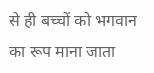से ही बच्चों को भगवान का रूप माना जाता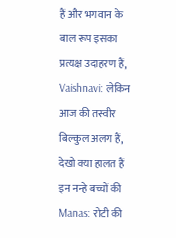हैं और भगवान के बाल रूप इसका प्रत्यक्ष उदाहरण हैं,
Vaishnavi: लेकिन आज की तस्वीर बिल्कुल अलग हैं, देखो क्या हालत हैं इन नन्हे बच्चों की
Manas: रोटी की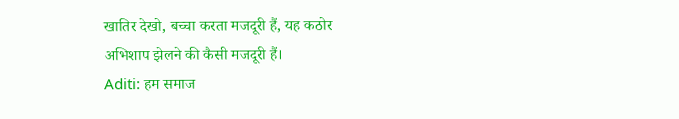खातिर देखो, बच्चा करता मजदूरी हैं, यह कठोर अभिशाप झेलने की कैसी मजदूरी हैं।
Aditi: हम समाज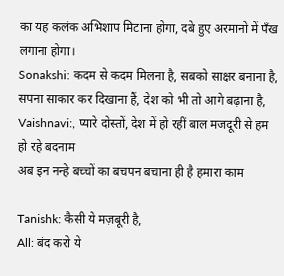का यह कलंक अभिशाप मिटाना होगा, दबे हुए अरमानो में पँख लगाना होगा।
Sonakshi: कदम से कदम मिलना है, सबको साक्षर बनाना है, सपना साकार कर दिखाना हैं, देश को भी तो आगे बढ़ाना है,
Vaishnavi:, प्यारे दोस्तों, देश में हो रहीं बाल मजदूरी से हम हो रहे बदनाम
अब इन नन्हे बच्चों का बचपन बचाना ही है हमारा काम

Tanishk: कैसी ये मज़बूरी है,
All: बंद करो ये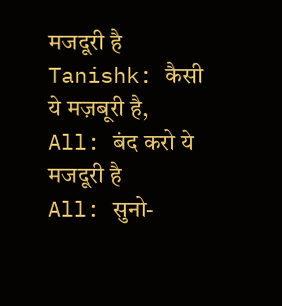मजदूरी है
Tanishk: कैसी ये मज़बूरी है,
All: बंद करो ये मजदूरी है
All: सुनो-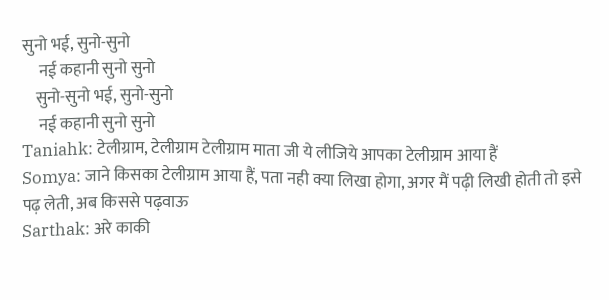सुनो भई, सुनो-सुनो
     नई कहानी सुनो सुनो
    सुनो-सुनो भई, सुनो-सुनो
     नई कहानी सुनो सुनो
Taniahk: टेलीग्राम, टेलीग्राम टेलीग्राम माता जी ये लीजिये आपका टेलीग्राम आया हैं
Somya: जाने किसका टेलीग्राम आया हैं, पता नही क्या लिखा होगा, अगर मैं पढ़ी लिखी होती तो इसे पढ़ लेती, अब किससे पढ़वाऊ
Sarthak: अरे काकी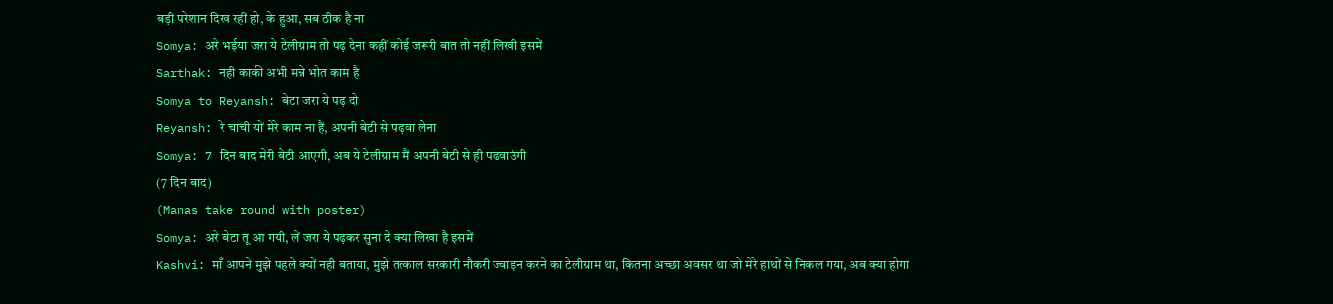बड़ी परेशान दिख रहीं हो, के हुआ, सब ठीक है ना
Somya: अरे भईया जरा ये टेलीग्राम तो पढ़ देना कहीं कोई जरूरी बात तो नहीं लिखी इसमें
Sarthak: नही काकी अभी मन्ने भोत काम है
Somya to Reyansh: बेटा जरा ये पढ़ दो
Reyansh: रे चाची यों मेरे काम ना हैं, अपनी बेटी से पढ़वा लेना
Somya: 7 दिन बाद मेरी बेटी आएगी, अब ये टेलीग्राम मैं अपनी बेटी से ही पढवाउंगी
(7 दिन बाद)
(Manas take round with poster)
Somya: अरे बेटा तू आ गयी, लें जरा ये पढ़कर सुना दे क्या लिखा है इसमें
Kashvi: माँ आपने मुझे पहले क्यों नही बताया, मुझे तत्काल सरकारी नौकरी ज्वाइन करने का टेलीग्राम था, कितना अच्छा अवसर था जो मेरे हाथों से निकल गया, अब क्या होगा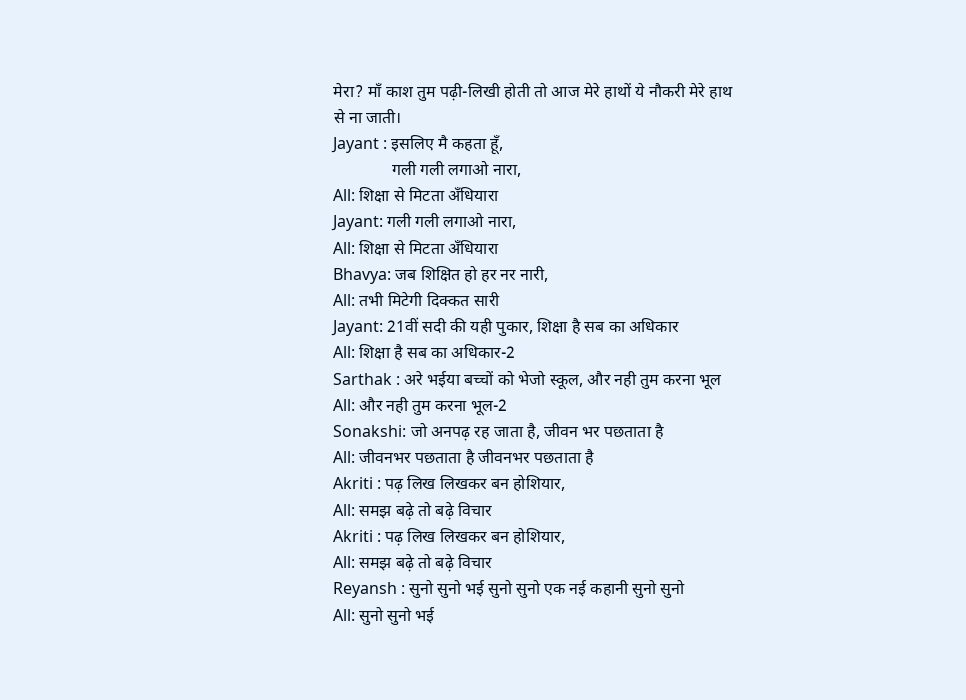मेरा? माँ काश तुम पढ़ी-लिखी होती तो आज मेरे हाथों ये नौकरी मेरे हाथ से ना जाती।
Jayant : इसलिए मै कहता हूँ,
              गली गली लगाओ नारा,
All: शिक्षा से मिटता अँधियारा
Jayant: गली गली लगाओ नारा,
All: शिक्षा से मिटता अँधियारा
Bhavya: जब शिक्षित हो हर नर नारी,
All: तभी मिटेगी दिक्कत सारी
Jayant: 21वीं सदी की यही पुकार, शिक्षा है सब का अधिकार
All: शिक्षा है सब का अधिकार-2
Sarthak : अरे भईया बच्चों को भेजो स्कूल, और नही तुम करना भूल
All: और नही तुम करना भूल-2
Sonakshi: जो अनपढ़ रह जाता है, जीवन भर पछताता है
All: जीवनभर पछताता है जीवनभर पछताता है
Akriti : पढ़ लिख लिखकर बन होशियार,
All: समझ बढ़े तो बढ़े विचार
Akriti : पढ़ लिख लिखकर बन होशियार,
All: समझ बढ़े तो बढ़े विचार
Reyansh : सुनो सुनो भई सुनो सुनो एक नई कहानी सुनो सुनो
All: सुनो सुनो भई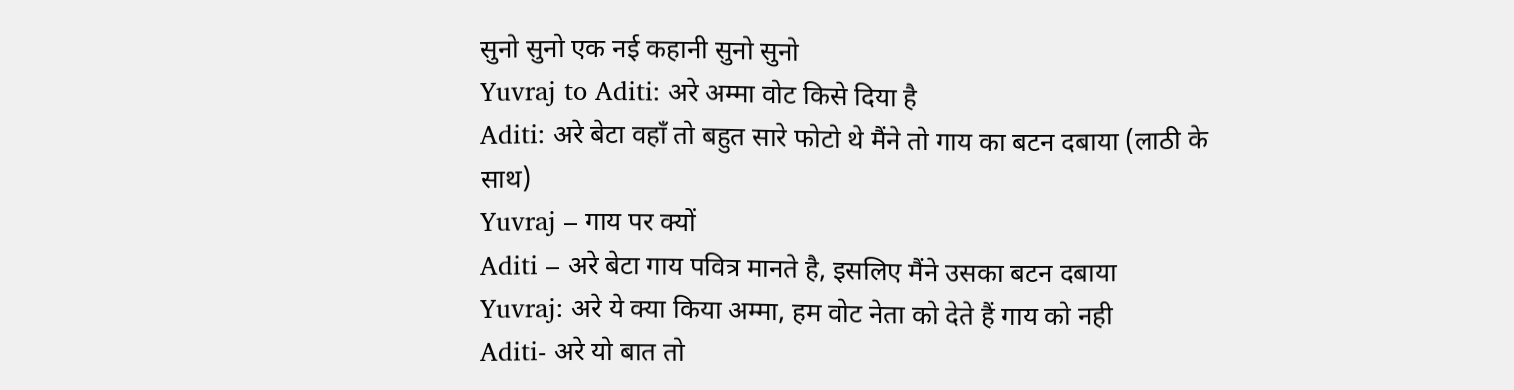सुनो सुनो एक नई कहानी सुनो सुनो
Yuvraj to Aditi: अरे अम्मा वोट किसे दिया है
Aditi: अरे बेटा वहाँ तो बहुत सारे फोटो थे मैंने तो गाय का बटन दबाया (लाठी के साथ)
Yuvraj – गाय पर क्यों
Aditi – अरे बेटा गाय पवित्र मानते है, इसलिए मैंने उसका बटन दबाया
Yuvraj: अरे ये क्या किया अम्मा, हम वोट नेता को देते हैं गाय को नही
Aditi- अरे यो बात तो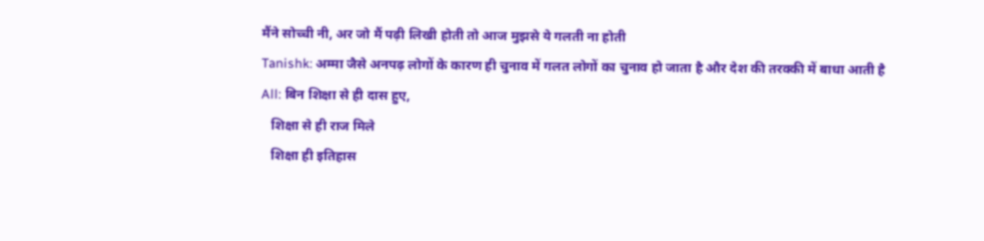मैंने सोच्ची नी, अर जो मैं पढ़ी लिखी होती तो आज मुझसे ये गलती ना होती
Tanishk: अम्मा जैसे अनपढ़ लोगों के कारण ही चुनाव में गलत लोगों का चुनाव हो जाता है और देश की तरक्की में बाधा आती है
All: बिन शिक्षा से ही दास हुए,
   शिक्षा से ही राज मिले
   शिक्षा ही इतिहास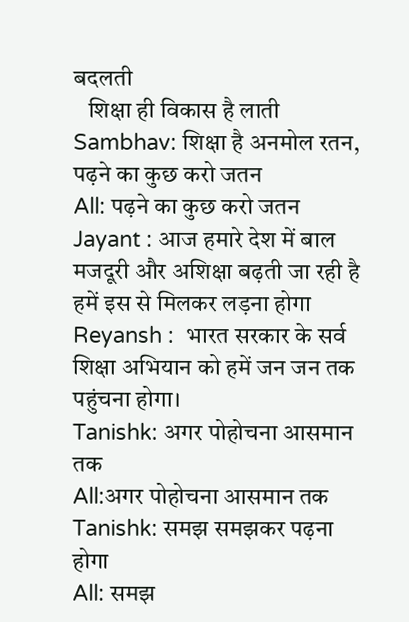बदलती
   शिक्षा ही विकास है लाती
Sambhav: शिक्षा है अनमोल रतन, पढ़ने का कुछ करो जतन
All: पढ़ने का कुछ करो जतन
Jayant : आज हमारे देश में बाल मजदूरी और अशिक्षा बढ़ती जा रही है हमें इस से मिलकर लड़ना होगा
Reyansh :  भारत सरकार के सर्व शिक्षा अभियान को हमें जन जन तक पहुंचना होगा।
Tanishk: अगर पोहोचना आसमान तक
All:अगर पोहोचना आसमान तक
Tanishk: समझ समझकर पढ़ना होगा
All: समझ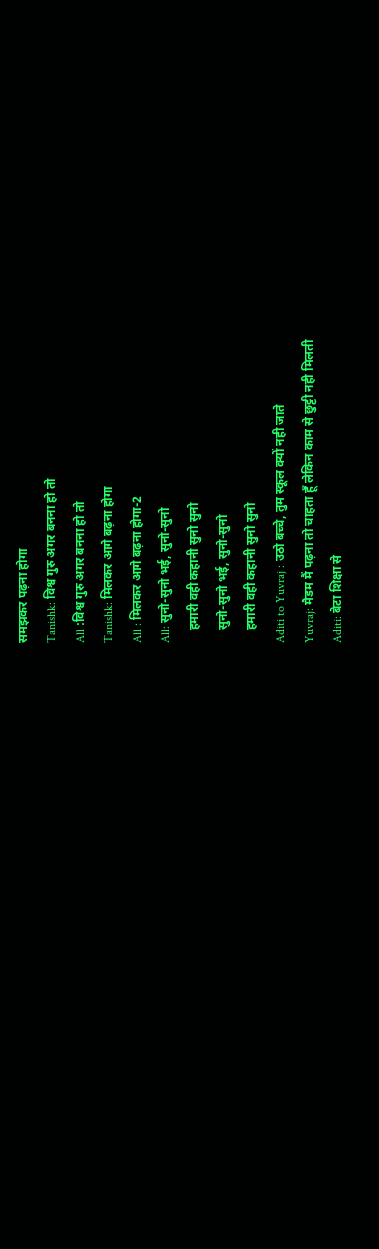समझकर पढ़ना होगा
Tanishk: विश्व गुरु अगर बनना हो तो
All :विश्व गुरु अगर बनना हो तो
Tanishk: मिलकर आगे बढ़ना होगा
All : मिलकर आगे बढ़ना होगा-2
All: सुनो-सुनो भई, सुनो-सुनो
    हमारी वही कहानी सुनो सुनो
    सुनो-सुनो भई, सुनो-सुनो
    हमारी वही कहानी सुनो सुनो
Aditi to Yuvraj : उठो बच्चे, तुम स्कूल क्यों नही जाते
Yuvraj: मैडम मैं पढ़ना तो चाहता हूँ लेकिन काम से छुट्टी नही मिलती
Aditi: बेटा शिक्षा से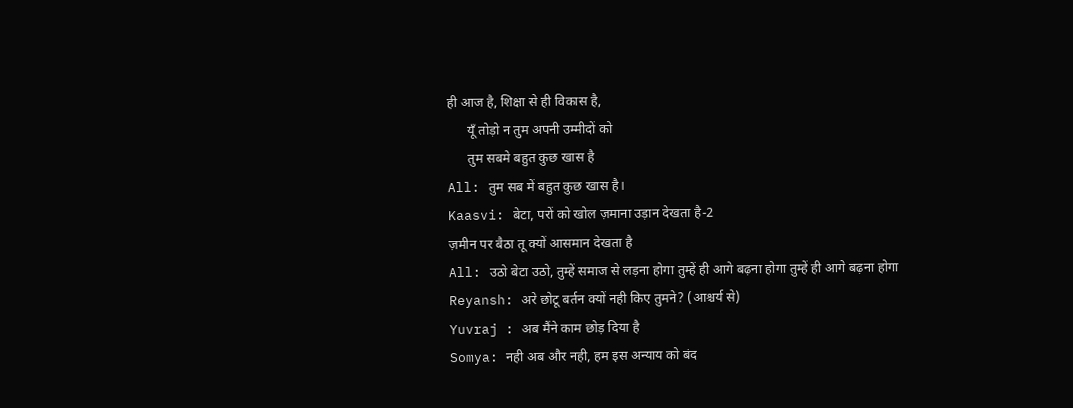ही आज है, शिक्षा से ही विकास है,
      यूँ तोड़ो न तुम अपनी उम्मीदों को
      तुम सबमे बहुत कुछ खास है
All: तुम सब में बहुत कुछ खास है।
Kaasvi: बेटा, परों को खोल ज़माना उड़ान देखता है-2
ज़मीन पर बैठा तू क्यों आसमान देखता है
All: उठो बेटा उठो, तुम्हें समाज से लड़ना होगा तुम्हें ही आगे बढ़ना होगा तुम्हें ही आगे बढ़ना होगा
Reyansh: अरे छोटू बर्तन क्यों नही किए तुमने? (आश्चर्य से)
Yuvraj : अब मैंने काम छोड़ दिया है
Somya: नही अब और नही, हम इस अन्याय को बंद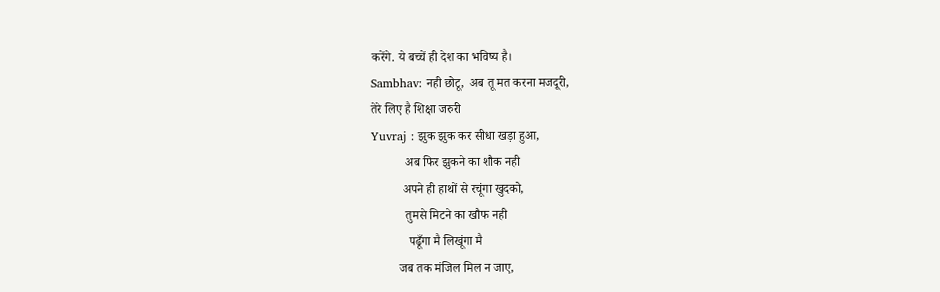करेंगे. ये बच्चें ही देश का भविष्य है।
Sambhav: नही छोटू,  अब तू मत करना मजदूरी,
तेरे लिए है शिक्षा जरुरी
Yuvraj : झुक झुक कर सीधा खड़ा हुआ,
           अब फिर झुकने का शौक नही
          अपने ही हाथों से रचूंगा खुदको,
           तुमसे मिटने का खौफ नही
            पढूँगा मै लिखूंगा मै
         जब तक मंजिल मिल न जाए,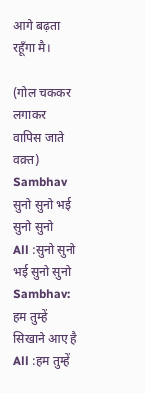आगे बढ़ता रहूँगा मै।

(गोल चककर लगाकर वापिस जाते वक़्त)
Sambhav सुनो सुनो भई सुनो सुनो
All :सुनो सुनो भई सुनो सुनो
Sambhav:  हम तुम्हें सिखाने आए है
All :हम तुम्हें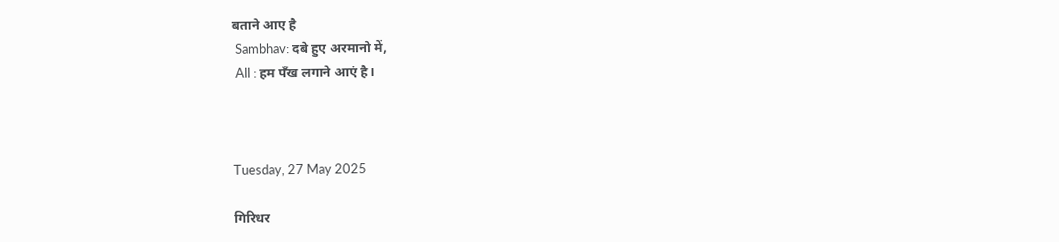बताने आए है
 Sambhav: दबे हुए अरमानो में,
 All : हम पँख लगाने आएं है।



Tuesday, 27 May 2025

गिरिधर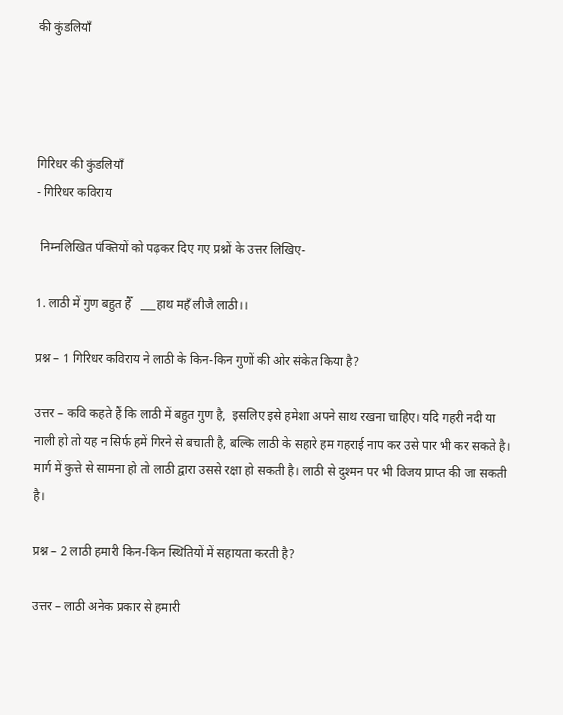की कुंडलियाँ




गिरिधर की कुंडलियाँ
- गिरिधर कविराय

 निम्नलिखित पंक्तियों को पढ़कर दिए गए प्रश्नों के उत्तर लिखिए-

1. लाठी में गुण बहुत हैँ   ___हाथ महँ लीजै लाठी।।

प्रश्न – 1 गिरिधर कविराय ने लाठी के किन-किन गुणों की ओर संकेत किया है?

उत्तर – कवि कहते हैं कि लाठी में बहुत गुण है,  इसलिए इसे हमेशा अपने साथ रखना चाहिए। यदि गहरी नदी या नाली हो तो यह न सिर्फ हमें गिरने से बचाती है, बल्कि लाठी के सहारे हम गहराई नाप कर उसे पार भी कर सकते है। मार्ग में कुत्ते से सामना हो तो लाठी द्वारा उससे रक्षा हो सकती है। लाठी से दुश्मन पर भी विजय प्राप्त की जा सकती है।

प्रश्न – 2 लाठी हमारी किन-किन स्थितियों में सहायता करती है?

उत्तर – लाठी अनेक प्रकार से हमारी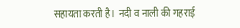सहायता करती है।  नदी व नाली की गहराई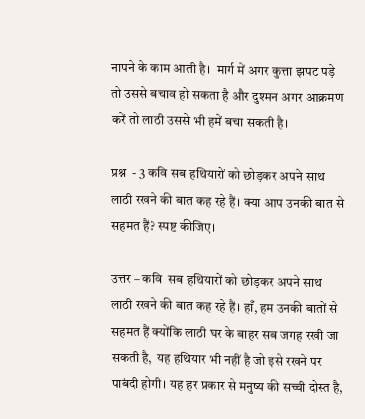नापने के काम आती है।  मार्ग में अगर कुत्ता झपट पड़े तो उससे बचाव हो सकता है और दुश्मन अगर आक्रमण करें तो लाठी उससे भी हमें बचा सकती है।

प्रश्न  - 3 कवि सब हथियारों को छोड़कर अपने साथ लाठी रखने की बात कह रहे हैं। क्या आप उनकी बात से सहमत हैं? स्पष्ट कीजिए।

उत्तर – कवि  सब हथियारों को छोड़कर अपने साथ लाठी रखने की बात कह रहे हैं। हाँ, हम उनकी बातों से सहमत हैं क्योंकि लाठी घर के बाहर सब जगह रखी जा सकती है,  यह हथियार भी नहीं है जो इसे रखने पर पाबंदी होगी। यह हर प्रकार से मनुष्य की सच्ची दोस्त है,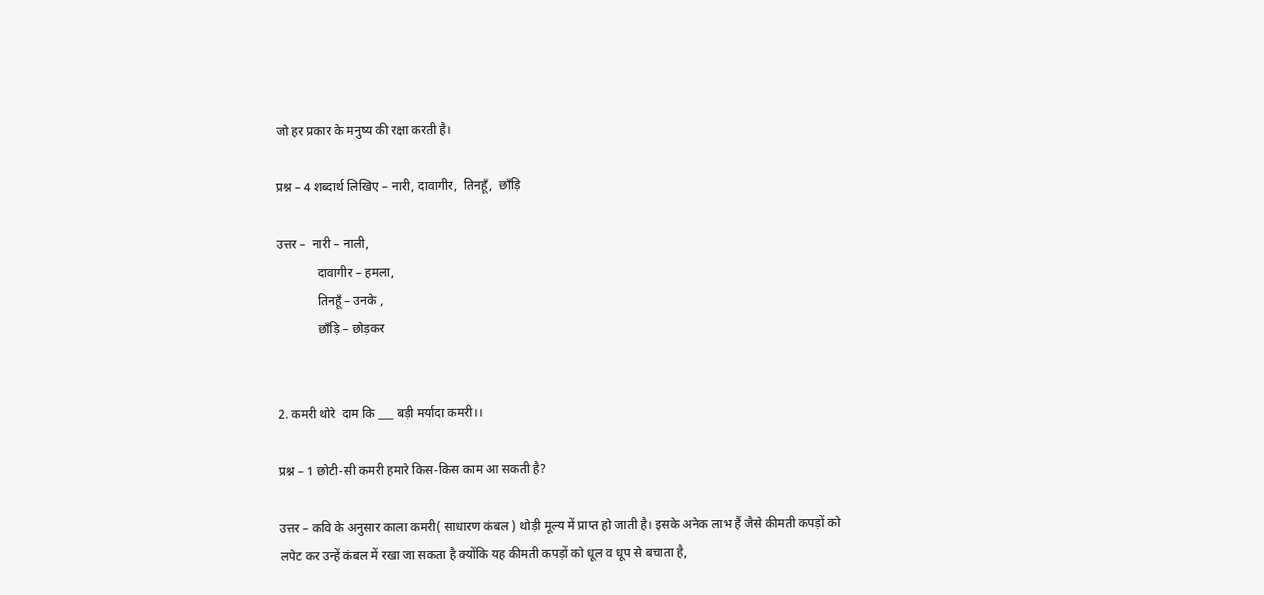जो हर प्रकार के मनुष्य की रक्षा करती है।

प्रश्न – 4 शब्दार्थ लिखिए – नारी, दावागीर,  तिनहूँ,  छाँड़ि

उत्तर –  नारी – नाली,
             दावागीर – हमला,
             तिनहूँ – उनके ,
             छाँड़ि – छोड़कर


2. कमरी थोरे  दाम कि ___ बड़ी मर्यादा कमरी।।

प्रश्न – 1 छोटी-सी कमरी हमारे किस-किस काम आ सकती है?

उत्तर – कवि के अनुसार काला कमरी( साधारण कंबल ) थोड़ी मूल्य में प्राप्त हो जाती है। इसके अनेक लाभ हैं जैसे कीमती कपड़ों को लपेट कर उन्हें कंबल में रखा जा सकता है क्योंकि यह कीमती कपड़ों को धूल व धूप से बचाता है,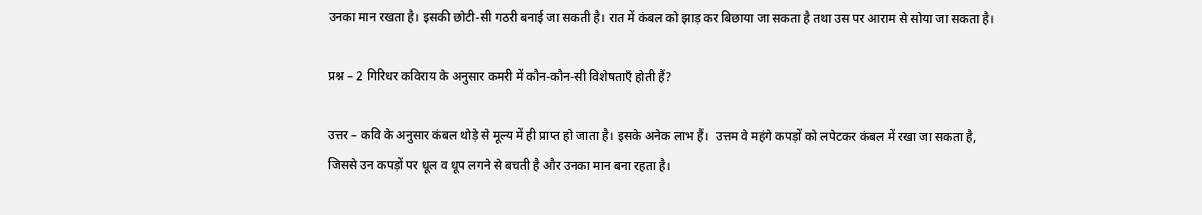उनका मान रखता है। इसकी छोटी-सी गठरी बनाई जा सकती है। रात में कंबल को झाड़ कर बिछाया जा सकता है तथा उस पर आराम से सोया जा सकता है।

प्रश्न – 2 गिरिधर कविराय के अनुसार कमरी में कौन-कौन-सी विशेषताएँ होती हैं?

उत्तर – कवि के अनुसार कंबल थोड़े से मूल्य में ही प्राप्त हो जाता है। इसके अनेक लाभ हैं।  उत्तम वे महंगे कपड़ों को लपेटकर कंबल में रखा जा सकता है,  जिससे उन कपड़ों पर धूल व धूप लगने से बचती है और उनका मान बना रहता है।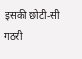इसकी छोटी-सी गठरी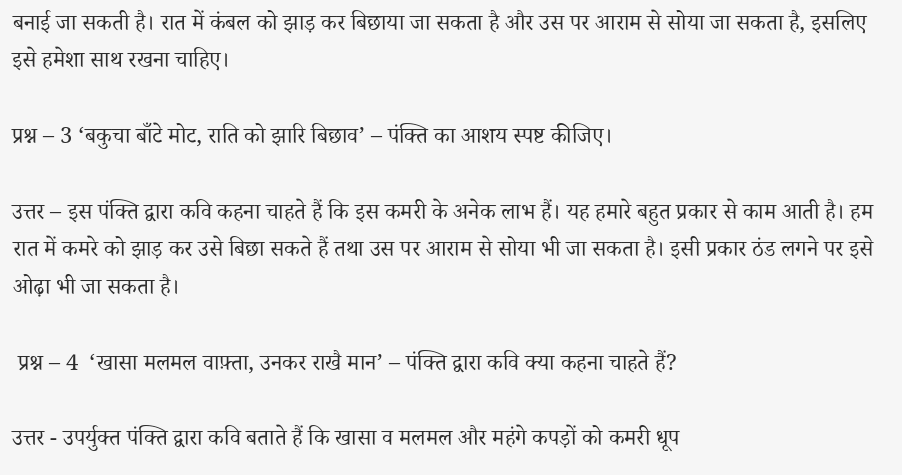बनाई जा सकती है। रात में कंबल को झाड़ कर बिछाया जा सकता है और उस पर आराम से सोया जा सकता है, इसलिए इसे हमेशा साथ रखना चाहिए।

प्रश्न – 3 ‘बकुचा बाँटे मोट, राति को झारि बिछाव’ – पंक्ति का आशय स्पष्ट कीजिए।

उत्तर – इस पंक्ति द्वारा कवि कहना चाहते हैं कि इस कमरी के अनेक लाभ हैं। यह हमारे बहुत प्रकार से काम आती है। हम रात में कमरे को झाड़ कर उसे बिछा सकते हैं तथा उस पर आराम से सोया भी जा सकता है। इसी प्रकार ठंड लगने पर इसे ओढ़ा भी जा सकता है।

 प्रश्न – 4  ‘खासा मलमल वाफ़्ता, उनकर राखै मान’ – पंक्ति द्वारा कवि क्या कहना चाहते हैं?

उत्तर - उपर्युक्त पंक्ति द्वारा कवि बताते हैं कि खासा व मलमल और महंगे कपड़ों को कमरी धूप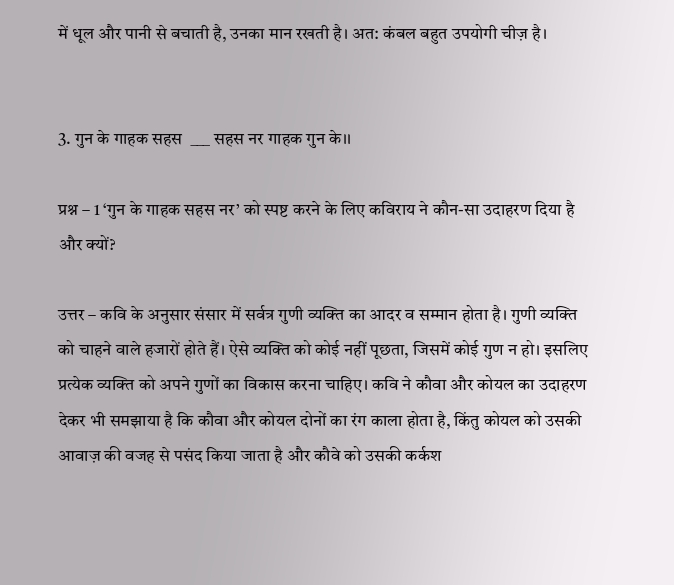में धूल और पानी से बचाती है, उनका मान रखती है। अत: कंबल बहुत उपयोगी चीज़ है।


3. गुन के गाहक सहस  ___ सहस नर गाहक गुन के।।

प्रश्न – 1 ‘गुन के गाहक सहस नर’ को स्पष्ट करने के लिए कविराय ने कौन-सा उदाहरण दिया है और क्यों?

उत्तर – कवि के अनुसार संसार में सर्वत्र गुणी व्यक्ति का आदर व सम्मान होता है। गुणी व्यक्ति  को चाहने वाले हजारों होते हैं। ऐसे व्यक्ति को कोई नहीं पूछता, जिसमें कोई गुण न हो। इसलिए प्रत्येक व्यक्ति को अपने गुणों का विकास करना चाहिए। कवि ने कौवा और कोयल का उदाहरण देकर भी समझाया है कि कौवा और कोयल दोनों का रंग काला होता है, किंतु कोयल को उसकी आवाज़ की वजह से पसंद किया जाता है और कौवे को उसकी कर्कश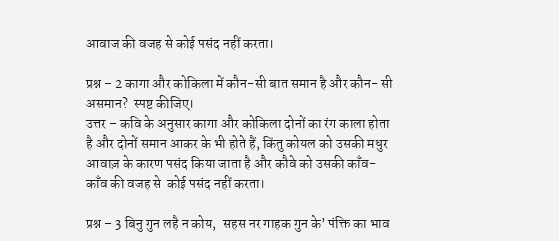आवाज की वजह से कोई पसंद नहीं करता।

प्रश्न – 2 कागा और कोकिला में कौन-सी बात समान है और कौन- सी असमान?  स्पष्ट कीजिए।
उत्तर – कवि के अनुसार कागा और कोकिला दोनों का रंग काला होता है और दोनों समान आकर के भी होते हैं, किंतु कोयल को उसकी मधुर आवाज़ के कारण पसंद किया जाता है और कौवे को उसकी काँव-काँव की वजह से  कोई पसंद नहीं करता।

प्रश्न – 3 बिनु गुन लहै न कोय,  सहस नर गाहक गुन के’ पंक्ति का भाव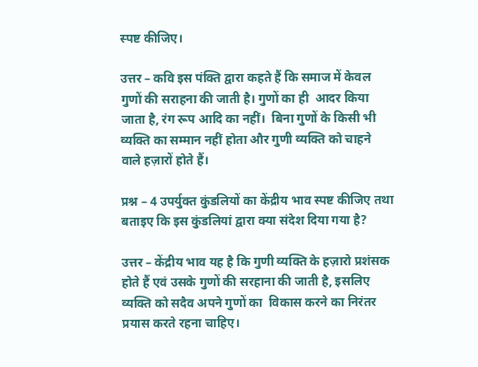स्पष्ट कीजिए।

उत्तर – कवि इस पंक्ति द्वारा कहते हैं कि समाज में केवल गुणों की सराहना की जाती है। गुणों का ही  आदर किया जाता है, रंग रूप आदि का नहीं।  बिना गुणों के किसी भी व्यक्ति का सम्मान नहीं होता और गुणी व्यक्ति को चाहने वाले हज़ारों होते हैं।

प्रश्न – 4 उपर्युक्त कुंडलियों का केंद्रीय भाव स्पष्ट कीजिए तथा बताइए कि इस कुंडलियां द्वारा क्या संदेश दिया गया है?

उत्तर – केंद्रीय भाव यह है कि गुणी व्यक्ति के हज़ारो प्रशंसक होते हैं एवं उसके गुणों की सरहाना की जाती है, इसलिए व्यक्ति को सदैव अपने गुणों का  विकास करने का निरंतर प्रयास करते रहना चाहिए।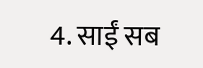4. साईं सब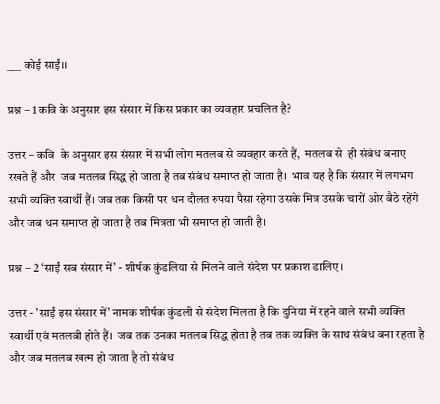___ कोई साईं।।

प्रश्न – 1 कवि के अनुसार इस संसार में किस प्रकार का व्यवहार प्रचलित है?

उत्तर – कवि  के अनुसार इस संसार में सभी लोग मतलब से व्यवहार करते हैं,  मतलब से  ही संबंध बनाए रखते हैं और  जब मतलब सिद्ध हो जाता है तब संबंध समाप्त हो जाता है।  भाव यह है कि संसार में लगभग सभी व्यक्ति स्वार्थी हैं। जब तक किसी पर धन दौलत रुपया पैसा रहेगा उसके मित्र उसके चारों ओर बैठे रहेंगे और जब धन समाप्त हो जाता है तब मित्रता भी समाप्त हो जाती है।

प्रश्न – 2 ‘साईं सब संसार में’ - शीर्षक कुंडलिया से मिलने वाले संदेश पर प्रकाश डालिए।

उत्तर - 'साईं इस संसार में’ नामक शीर्षक कुंडली से संदेश मिलता है कि दुनिया में रहने वाले सभी व्यक्ति स्वार्थी एवं मतलबी होते हैं।  जब तक उनका मतलब सिद्ध होता है तब तक व्यक्ति के साथ संबंध बना रहता है और जब मतलब खत्म हो जाता है तो संबंध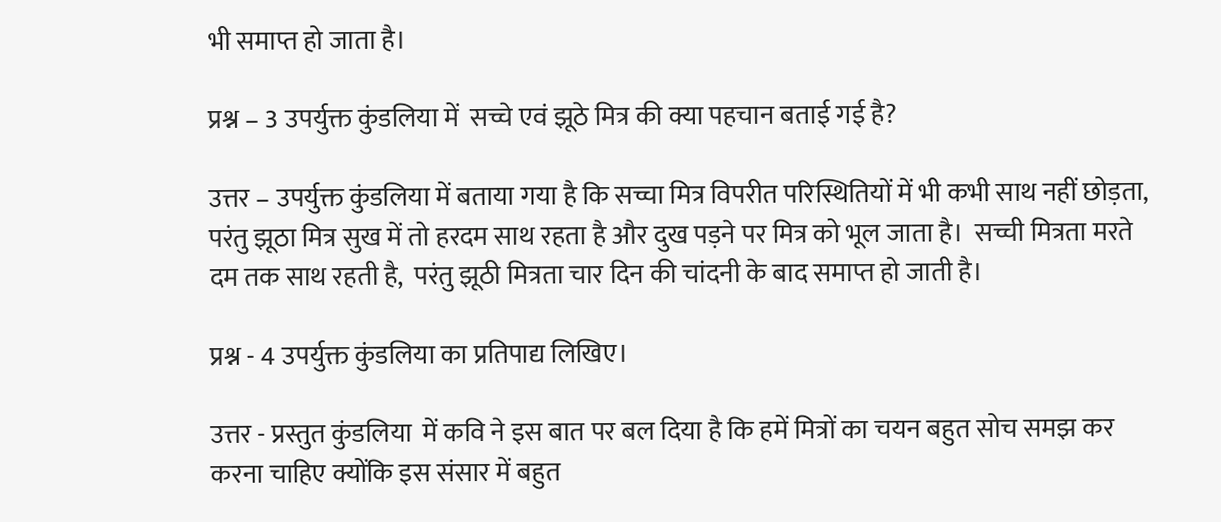भी समाप्त हो जाता है।

प्रश्न – 3 उपर्युक्त कुंडलिया में  सच्चे एवं झूठे मित्र की क्या पहचान बताई गई है?

उत्तर – उपर्युक्त कुंडलिया में बताया गया है कि सच्चा मित्र विपरीत परिस्थितियों में भी कभी साथ नहीं छोड़ता,  परंतु झूठा मित्र सुख में तो हरदम साथ रहता है और दुख पड़ने पर मित्र को भूल जाता है।  सच्ची मित्रता मरते दम तक साथ रहती है,  परंतु झूठी मित्रता चार दिन की चांदनी के बाद समाप्त हो जाती है।

प्रश्न - 4 उपर्युक्त कुंडलिया का प्रतिपाद्य लिखिए।

उत्तर - प्रस्तुत कुंडलिया  में कवि ने इस बात पर बल दिया है कि हमें मित्रों का चयन बहुत सोच समझ कर करना चाहिए क्योंकि इस संसार में बहुत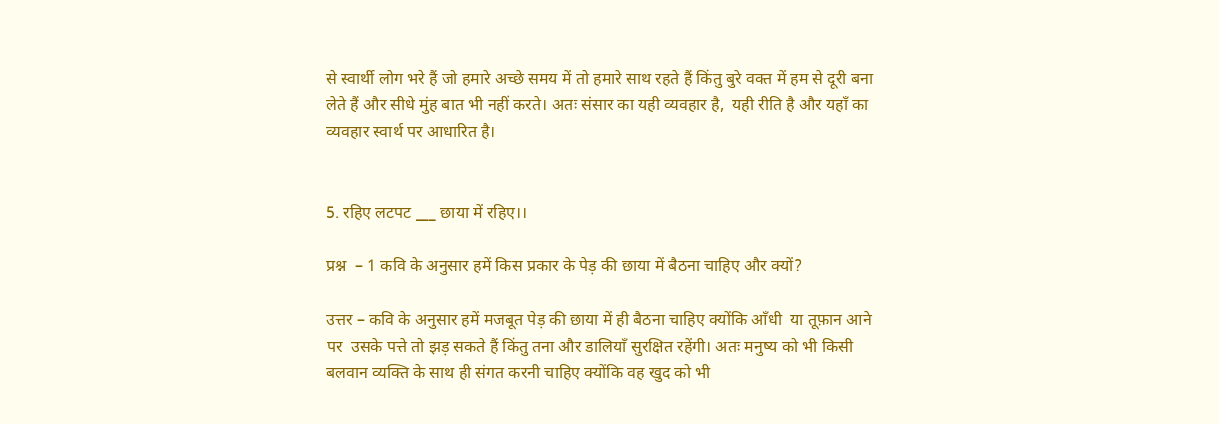से स्वार्थी लोग भरे हैं जो हमारे अच्छे समय में तो हमारे साथ रहते हैं किंतु बुरे वक्त में हम से दूरी बना लेते हैं और सीधे मुंह बात भी नहीं करते। अतः संसार का यही व्यवहार है,  यही रीति है और यहाँ का व्यवहार स्वार्थ पर आधारित है।


5. रहिए लटपट ___ छाया में रहिए।।

प्रश्न  – 1 कवि के अनुसार हमें किस प्रकार के पेड़ की छाया में बैठना चाहिए और क्यों?

उत्तर – कवि के अनुसार हमें मजबूत पेड़ की छाया में ही बैठना चाहिए क्योंकि आँधी  या तूफ़ान आने पर  उसके पत्ते तो झड़ सकते हैं किंतु तना और डालियाँ सुरक्षित रहेंगी। अतः मनुष्य को भी किसी बलवान व्यक्ति के साथ ही संगत करनी चाहिए क्योंकि वह खुद को भी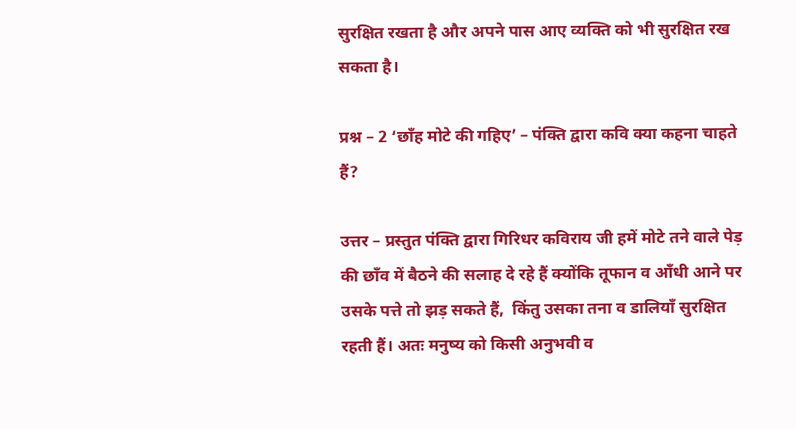सुरक्षित रखता है और अपने पास आए व्यक्ति को भी सुरक्षित रख सकता है।

प्रश्न – 2 ‘छाँह मोटे की गहिए’ – पंक्ति द्वारा कवि क्या कहना चाहते हैं?

उत्तर – प्रस्तुत पंक्ति द्वारा गिरिधर कविराय जी हमें मोटे तने वाले पेड़ की छाँव में बैठने की सलाह दे रहे हैं क्योंकि तूफान व आँधी आने पर उसके पत्ते तो झड़ सकते हैं,  किंतु उसका तना व डालियाँ सुरक्षित रहती हैं। अतः मनुष्य को किसी अनुभवी व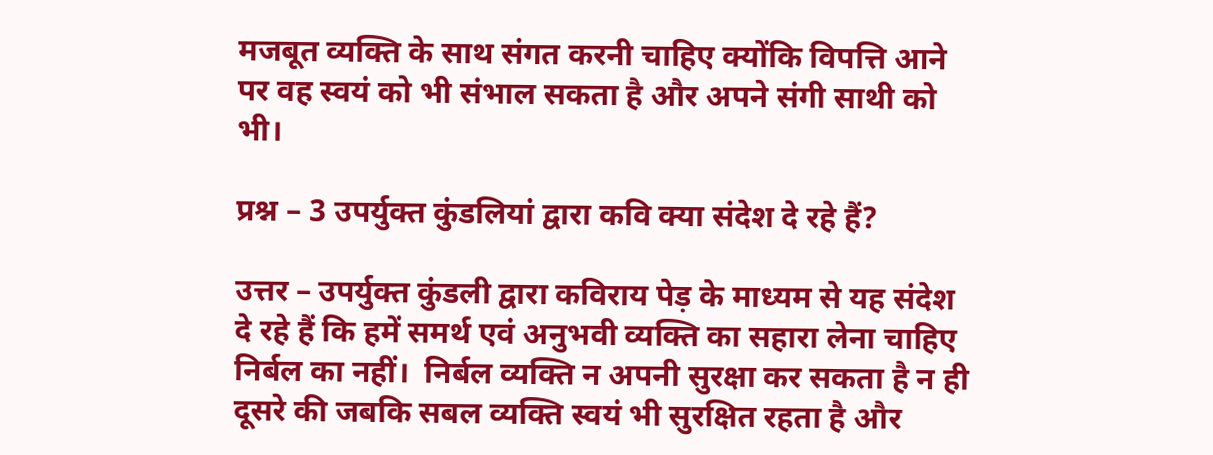मजबूत व्यक्ति के साथ संगत करनी चाहिए क्योंकि विपत्ति आने पर वह स्वयं को भी संभाल सकता है और अपने संगी साथी को भी।

प्रश्न – 3 उपर्युक्त कुंडलियां द्वारा कवि क्या संदेश दे रहे हैं?

उत्तर – उपर्युक्त कुंडली द्वारा कविराय पेड़ के माध्यम से यह संदेश दे रहे हैं कि हमें समर्थ एवं अनुभवी व्यक्ति का सहारा लेना चाहिए निर्बल का नहीं।  निर्बल व्यक्ति न अपनी सुरक्षा कर सकता है न ही दूसरे की जबकि सबल व्यक्ति स्वयं भी सुरक्षित रहता है और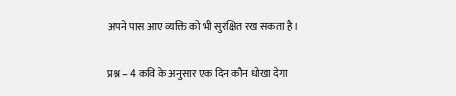अपने पास आए व्यक्ति को भी सुरक्षित रख सकता है।

प्रश्न – 4 कवि के अनुसार एक दिन कौन धोखा देगा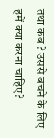तथा कब ? उससे बचने के लिए हमें क्या करना चाहिए?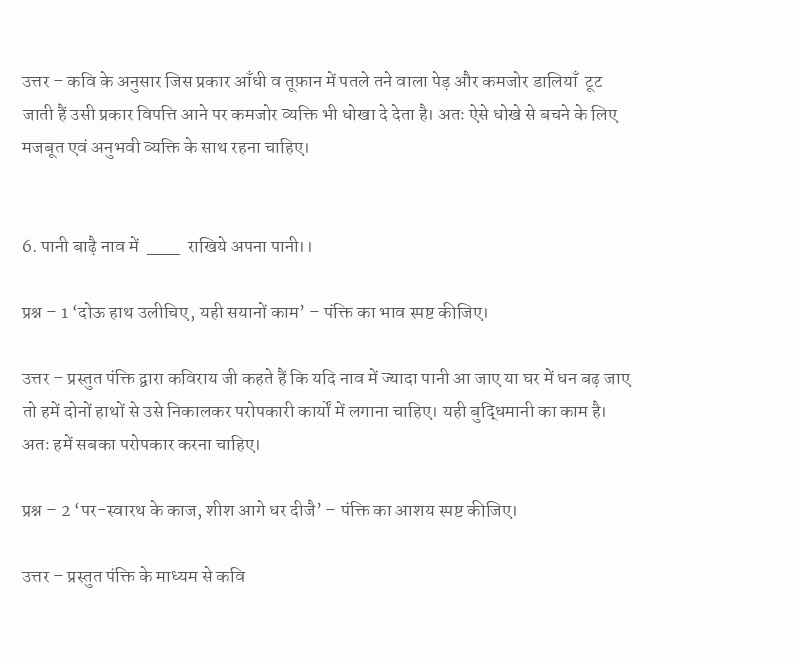उत्तर – कवि के अनुसार जिस प्रकार आँधी व तूफ़ान में पतले तने वाला पेड़ और कमजोर डालियाँ  टूट जाती हैं उसी प्रकार विपत्ति आने पर कमजोर व्यक्ति भी धोखा दे देता है। अतः ऐसे धोखे से बचने के लिए मजबूत एवं अनुभवी व्यक्ति के साथ रहना चाहिए।


6. पानी बाढ़ै नाव में  ___  राखिये अपना पानी।।

प्रश्न – 1 ‘दोऊ हाथ उलीचिए, यही सयानों काम’ – पंक्ति का भाव स्पष्ट कीजिए।

उत्तर – प्रस्तुत पंक्ति द्वारा कविराय जी कहते हैं कि यदि नाव में ज्यादा पानी आ जाए या घर में धन बढ़ जाए तो हमें दोनों हाथों से उसे निकालकर परोपकारी कार्यों में लगाना चाहिए। यही बुद्धिमानी का काम है। अतः हमें सबका परोपकार करना चाहिए।

प्रश्न – 2 ‘पर-स्वारथ के काज, शीश आगे धर दीजै’ – पंक्ति का आशय स्पष्ट कीजिए।

उत्तर – प्रस्तुत पंक्ति के माध्यम से कवि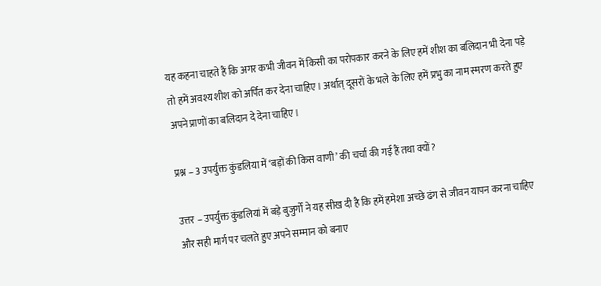यह कहना चाहते हैं कि अगर कभी जीवन में किसी का परोपकार करने के लिए हमें शीश का बलिदान भी देना पड़े तो हमें अवश्य शीश को अर्पित कर देना चाहिए। अर्थात् दूसरों के भले के लिए हमें प्रभु का नाम स्मरण करते हुए अपने प्राणों का बलिदान दे देना चाहिए।

प्रश्न – 3 उपर्युक्त कुंडलिया में ‘बड़ों की किस वाणी’ की चर्चा की गई हैं तथा क्यों?

उत्तर – उपर्युक्त कुंडलियां में बड़े बुजुर्गों ने यह सीख दी है कि हमें हमेशा अच्छे ढंग से जीवन यापन करना चाहिए और सही मार्ग पर चलते हुए अपने सम्मान को बनाए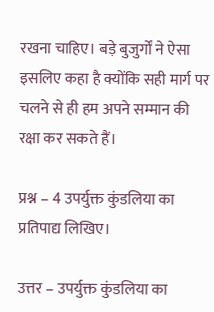रखना चाहिए। बड़े बुजुर्गों ने ऐसा इसलिए कहा है क्योंकि सही मार्ग पर चलने से ही हम अपने सम्मान की रक्षा कर सकते हैं।

प्रश्न – 4 उपर्युक्त कुंडलिया का प्रतिपाद्य लिखिए।

उत्तर – उपर्युक्त कुंडलिया का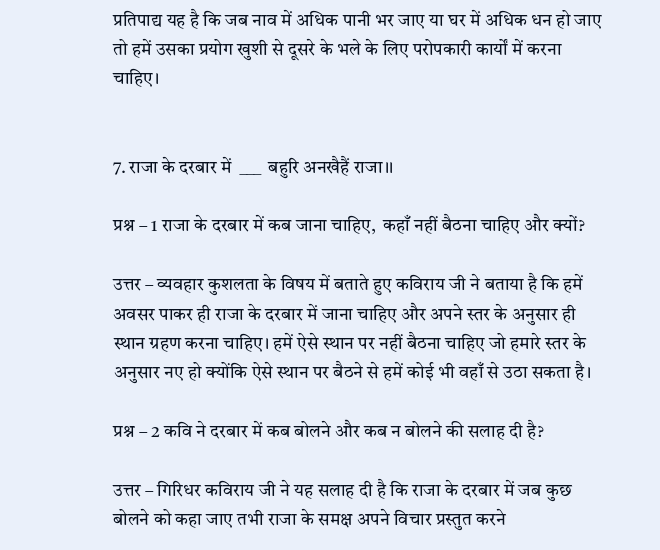प्रतिपाद्य यह है कि जब नाव में अधिक पानी भर जाए या घर में अधिक धन हो जाए तो हमें उसका प्रयोग खुशी से दूसरे के भले के लिए परोपकारी कार्यों में करना चाहिए।


7. राजा के दरबार में  ___  बहुरि अनखैहैं राजा।।

प्रश्न – 1 राजा के दरबार में कब जाना चाहिए,  कहाँ नहीं बैठना चाहिए और क्यों?

उत्तर – व्यवहार कुशलता के विषय में बताते हुए कविराय जी ने बताया है कि हमें अवसर पाकर ही राजा के दरबार में जाना चाहिए और अपने स्तर के अनुसार ही स्थान ग्रहण करना चाहिए। हमें ऐसे स्थान पर नहीं बैठना चाहिए जो हमारे स्तर के अनुसार नए हो क्योंकि ऐसे स्थान पर बैठने से हमें कोई भी वहाँ से उठा सकता है।

प्रश्न – 2 कवि ने दरबार में कब बोलने और कब न बोलने की सलाह दी है?

उत्तर – गिरिधर कविराय जी ने यह सलाह दी है कि राजा के दरबार में जब कुछ बोलने को कहा जाए तभी राजा के समक्ष अपने विचार प्रस्तुत करने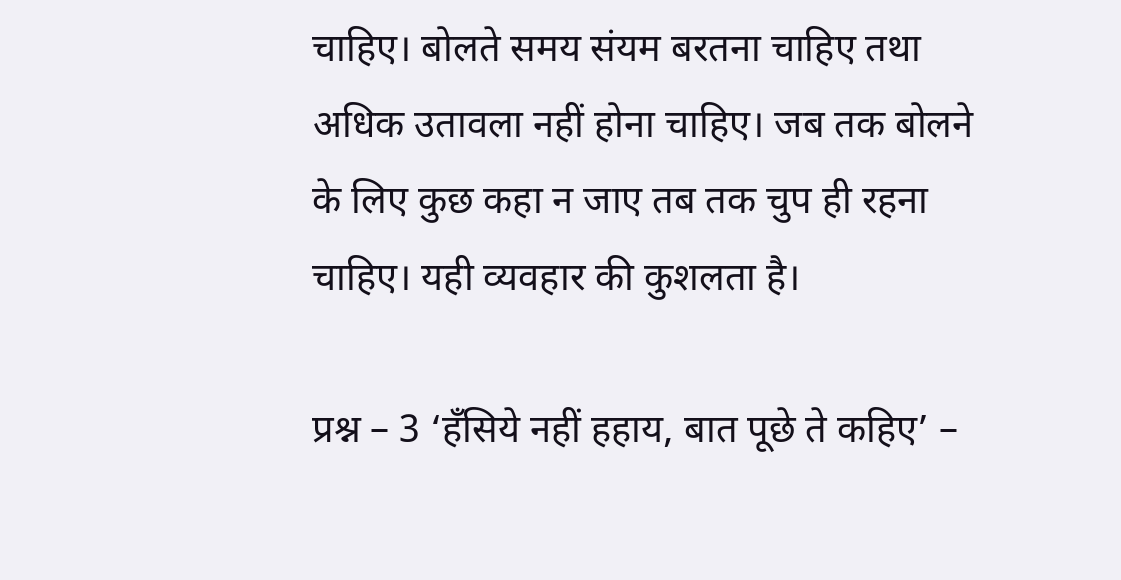चाहिए। बोलते समय संयम बरतना चाहिए तथा अधिक उतावला नहीं होना चाहिए। जब तक बोलने के लिए कुछ कहा न जाए तब तक चुप ही रहना चाहिए। यही व्यवहार की कुशलता है।

प्रश्न – 3 ‘हँसिये नहीं हहाय, बात पूछे ते कहिए’ –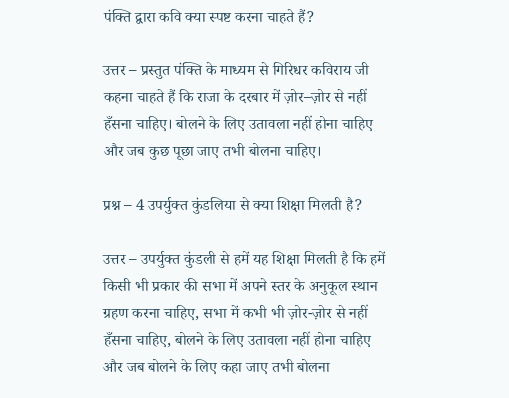पंक्ति द्वारा कवि क्या स्पष्ट करना चाहते हैं?

उत्तर – प्रस्तुत पंक्ति के माध्यम से गिरिधर कविराय जी कहना चाहते हैं कि राजा के दरबार में ज़ोर–ज़ोर से नहीं हँसना चाहिए। बोलने के लिए उतावला नहीं होना चाहिए और जब कुछ पूछा जाए तभी बोलना चाहिए।

प्रश्न – 4 उपर्युक्त कुंडलिया से क्या शिक्षा मिलती है?

उत्तर – उपर्युक्त कुंडली से हमें यह शिक्षा मिलती है कि हमें किसी भी प्रकार की सभा में अपने स्तर के अनुकूल स्थान ग्रहण करना चाहिए, सभा में कभी भी ज़ोर-ज़ोर से नहीं हँसना चाहिए, बोलने के लिए उतावला नहीं होना चाहिए और जब बोलने के लिए कहा जाए तभी बोलना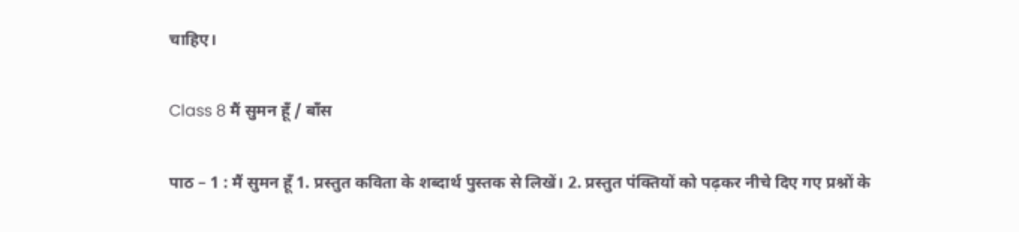चाहिए।

Class 8 मैं सुमन हूँ / बाँस

पाठ – 1 : मैं सुमन हूँ 1. प्रस्तुत कविता के शब्दार्थ पुस्तक से लिखें। 2. प्रस्तुत पंक्तियों को पढ़कर नीचे दिए गए प्रश्नों के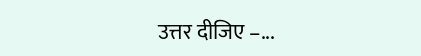उत्तर दीजिए –...